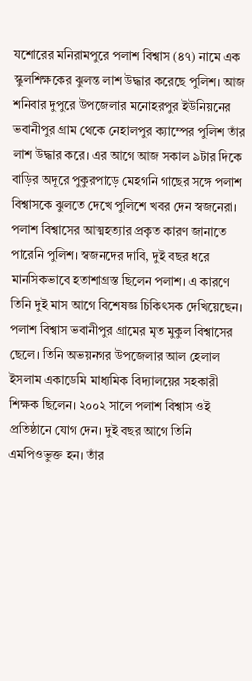যশোরের মনিরামপুরে পলাশ বিশ্বাস (৪৭) নামে এক স্কুলশিক্ষকের ঝুলন্ত লাশ উদ্ধার করেছে পুলিশ। আজ শনিবার দুপুরে উপজেলার মনোহরপুর ইউনিয়নের ভবানীপুর গ্রাম থেকে নেহালপুর ক্যাম্পের পুলিশ তাঁর লাশ উদ্ধার করে। এর আগে আজ সকাল ৯টার দিকে বাড়ির অদূরে পুকুরপাড়ে মেহগনি গাছের সঙ্গে পলাশ বিশ্বাসকে ঝুলতে দেখে পুলিশে খবর দেন স্বজনেরা।
পলাশ বিশ্বাসের আত্মহত্যার প্রকৃত কারণ জানাতে পারেনি পুলিশ। স্বজনদের দাবি, দুই বছর ধরে মানসিকভাবে হতাশাগ্রস্ত ছিলেন পলাশ। এ কারণে তিনি দুই মাস আগে বিশেষজ্ঞ চিকিৎসক দেখিয়েছেন।
পলাশ বিশ্বাস ভবানীপুর গ্রামের মৃত মুকুল বিশ্বাসের ছেলে। তিনি অভয়নগর উপজেলার আল হেলাল ইসলাম একাডেমি মাধ্যমিক বিদ্যালয়ের সহকারী শিক্ষক ছিলেন। ২০০২ সালে পলাশ বিশ্বাস ওই প্রতিষ্ঠানে যোগ দেন। দুই বছর আগে তিনি এমপিওভুক্ত হন। তাঁর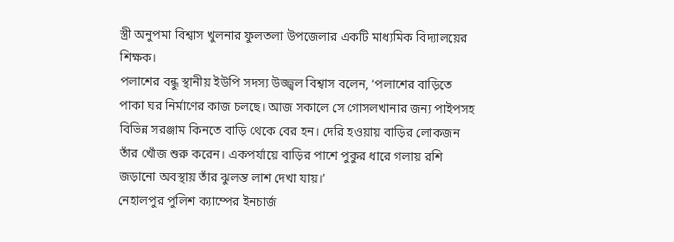স্ত্রী অনুপমা বিশ্বাস খুলনার ফুলতলা উপজেলার একটি মাধ্যমিক বিদ্যালয়ের শিক্ষক।
পলাশের বন্ধু স্থানীয় ইউপি সদস্য উজ্জ্বল বিশ্বাস বলেন, ‘পলাশের বাড়িতে পাকা ঘর নির্মাণের কাজ চলছে। আজ সকালে সে গোসলখানার জন্য পাইপসহ বিভিন্ন সরঞ্জাম কিনতে বাড়ি থেকে বের হন। দেরি হওয়ায় বাড়ির লোকজন তাঁর খোঁজ শুরু করেন। একপর্যায়ে বাড়ির পাশে পুকুর ধারে গলায় রশি জড়ানো অবস্থায় তাঁর ঝুলন্ত লাশ দেখা যায়।’
নেহালপুর পুলিশ ক্যাম্পের ইনচার্জ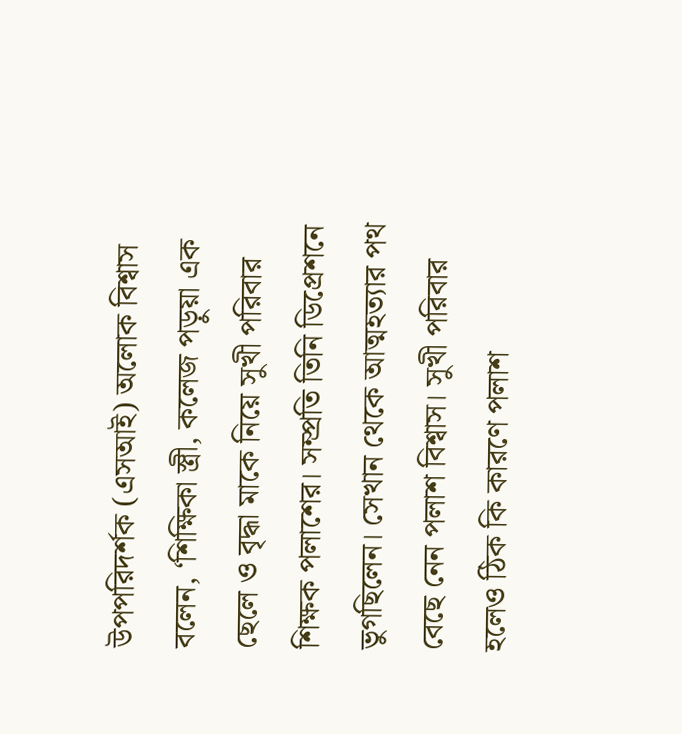উপপরিদর্শক (এসআই) অলোক বিশ্বাস বলেন, ‘শিক্ষিকা স্ত্রী, কলেজ পড়ুয়া এক ছেলে ও বৃদ্ধা মাকে নিয়ে সুখী পরিবার শিক্ষক পলাশের। সম্প্রতি তিনি ডিপ্রেশনে ভুগছিলেন। সেখান থেকে আত্মহত্যার পথ বেছে নেন পলাশ বিশ্বাস। সুখী পরিবার হলেও ঠিক কি কারণে পলাশ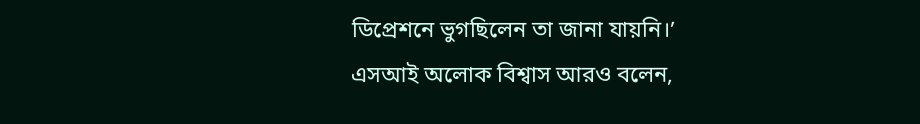ডিপ্রেশনে ভুগছিলেন তা জানা যায়নি।’
এসআই অলোক বিশ্বাস আরও বলেন,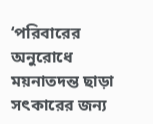‘পরিবারের অনুরোধে ময়নাতদন্ত ছাড়া সৎকারের জন্য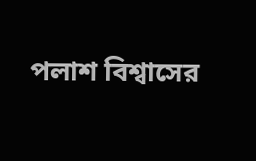পলাশ বিশ্বাসের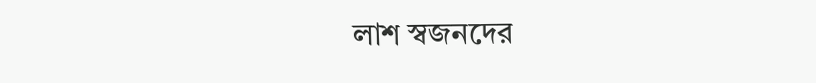লাশ স্বজনদের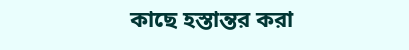কাছে হস্তান্তর করা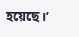হয়েছে।’